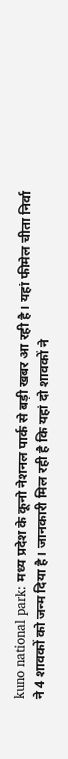kuno national park: मध्य प्रदेश के कूनो नेशनल पार्क से बड़ी खबर आ रही है। यहां फीमेल चीता निर्वा ने 4 शावकों को जन्म दिया है। जानकारी मिल रही है कि यहां दो शावकों ने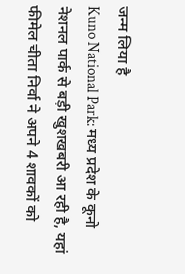जन्म लिया है
Kuno National Park: मध्य प्रदेश के कूनो नेशनल पार्क से बड़ी खुशखबरी आ रही है, यहां फीमेल चीता निर्वा ने अपने 4 शावकों को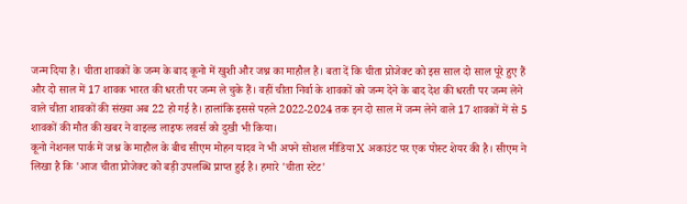जन्म दिया है। चीता शावकों के जन्म के बाद कूनो में खुशी और जश्न का माहौल है। बता दें कि चीता प्रोजेक्ट को इस साल दो साल पूरे हुए हैं और दो साल में 17 शावक भारत की धरती पर जन्म ले चुके हैं। वहीं चीता निर्वा के शावकों को जन्म देने के बाद देश की धरती पर जन्म लेने वाले चीता शावकों की संख्या अब 22 हो गई है। हालांकि इससे पहले 2022-2024 तक इन दो साल में जन्म लेने वाले 17 शावकों में से 5 शावकों की मौत की खबर ने वाइल्ड लाइफ लवर्स को दुखी भी किया।
कूनो नेशनल पार्क में जश्न के माहौल के बीच सीएम मोहन यादव ने भी अपने सोशल मीडिया X अकाउंट पर एक पोस्ट शेयर की है। सीएम ने लिखा है कि 'आज चीता प्रोजेक्ट को बड़ी उपलब्धि प्राप्त हुई है। हमारे 'चीता स्टेट'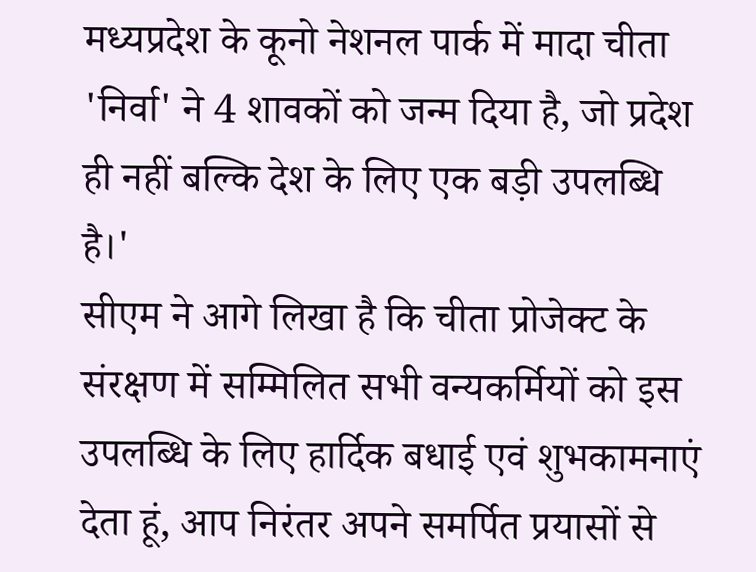मध्यप्रदेश के कूनो नेशनल पार्क में मादा चीता 'निर्वा' ने 4 शावकों को जन्म दिया है, जो प्रदेश ही नहीं बल्कि देश के लिए एक बड़ी उपलब्धि है।'
सीएम ने आगे लिखा है कि चीता प्रोजेक्ट के संरक्षण में सम्मिलित सभी वन्यकर्मियों को इस उपलब्धि के लिए हार्दिक बधाई एवं शुभकामनाएं देता हूं, आप निरंतर अपने समर्पित प्रयासों से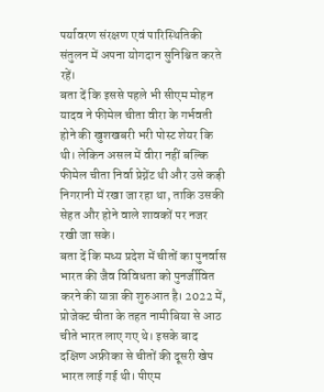पर्यावरण संरक्षण एवं पारिस्थितिकी संतुलन में अपना योगदान सुनिश्चित करते रहें।
बता दें कि इससे पहले भी सीएम मोहन यादव ने फीमेल चीता वीरा के गर्भवती होने की खुशखबरी भरी पोस्ट शेयर कि थी। लेकिन असल में वीरा नहीं बल्कि फीमेल चीता निर्वा प्रेग्नेंट थी और उसे कड़ी निगरानी में रखा जा रहा था, ताकि उसकी सेहत और होने वाले शावकों पर नजर रखी जा सके।
बता दें कि मध्य प्रदेश में चीतों का पुनर्वास भारत की जैव विविधता को पुनर्जीवित करने की यात्रा की शुरुआत है। 2022 में, प्रोजेक्ट चीता के तहत नामीबिया से आठ चीते भारत लाए गए थे। इसके बाद दक्षिण अफ्रीका से चीतों की दूसरी खेप भारत लाई गई थी। पीएम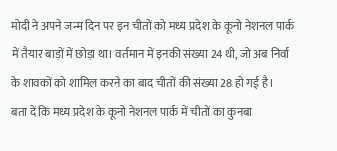मोदी ने अपने जन्म दिन पर इन चीतों को मध्य प्रदेश के कूनो नेशनल पार्क में तैयार बाड़ों में छोड़ा था। वर्तमान में इनकी संख्या 24 थी, जो अब निर्वा के शावकों को शामिल करने का बाद चीतों की संख्या 28 हो गई है।
बता दें कि मध्य प्रदेश के कूनो नेशनल पार्क में चीतों का कुनबा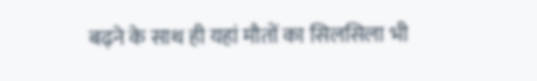बढ़ने के साथ ही यहां मौतों का सिलसिला भी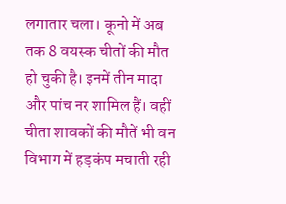लगातार चला। कूनो में अब तक 8 वयस्क चीतों की मौत हो चुकी है। इनमें तीन मादा और पांच नर शामिल हैं। वहीं चीता शावकों की मौतें भी वन विभाग में हड़कंप मचाती रही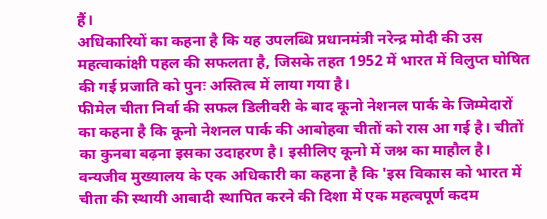हैं।
अधिकारियों का कहना है कि यह उपलब्धि प्रधानमंत्री नरेन्द्र मोदी की उस महत्वाकांक्षी पहल की सफलता है, जिसके तहत 1952 में भारत में विलुप्त घोषित की गई प्रजाति को पुनः अस्तित्व में लाया गया है।
फीमेल चीता निर्वा की सफल डिलीवरी के बाद कूनो नेशनल पार्क के जिम्मेदारों का कहना है कि कूनो नेशनल पार्क की आबोहवा चीतों को रास आ गई है। चीतों का कुनबा बढ़ना इसका उदाहरण है। इसीलिए कूनो में जश्न का माहौल है। वन्यजीव मुख्यालय के एक अधिकारी का कहना है कि 'इस विकास को भारत में चीता की स्थायी आबादी स्थापित करने की दिशा में एक महत्वपूर्ण कदम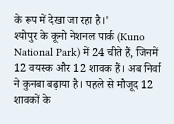के रूप में देखा जा रहा है।'
श्योपुर के कूनो नेशनल पार्क (Kuno National Park) में 24 चीते हैं, जिनमें 12 वयस्क और 12 शावक हैं। अब निर्वा ने कुनबा बढ़ाया है। पहले से मौजूद 12 शावकों के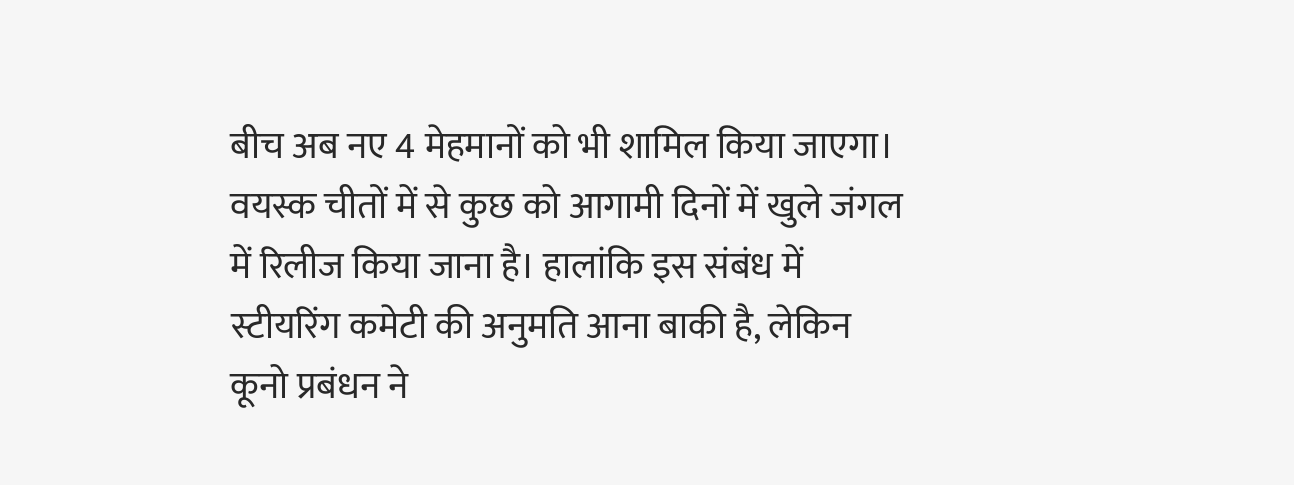बीच अब नए 4 मेहमानों को भी शामिल किया जाएगा। वयस्क चीतों में से कुछ को आगामी दिनों में खुले जंगल में रिलीज किया जाना है। हालांकि इस संबंध में स्टीयरिंग कमेटी की अनुमति आना बाकी है, लेकिन कूनो प्रबंधन ने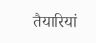तैयारियां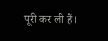पूरी कर ली हैं।